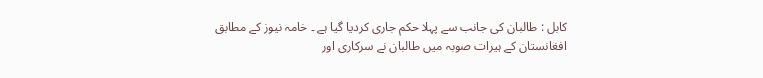کابل : طالبان کی جانب سے پہلا حکم جاری کردیا گیا ہے ۔ خامہ نیوز کے مطابق افغانستان کے ہیرات صوبہ میں طالبان نے سرکاری اور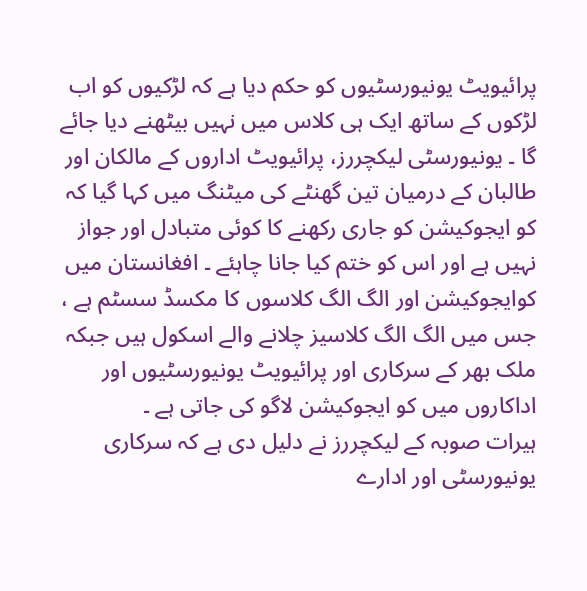پرائیویٹ یونیورسٹیوں کو حکم دیا ہے کہ لڑکیوں کو اب لڑکوں کے ساتھ ایک ہی کلاس میں نہیں بیٹھنے دیا جائے گا ۔ یونیورسٹی لیکچررز، پرائیویٹ اداروں کے مالکان اور طالبان کے درمیان تین گھنٹے کی میٹنگ میں کہا گیا کہ کو ایجوکیشن کو جاری رکھنے کا کوئی متبادل اور جواز نہیں ہے اور اس کو ختم کیا جانا چاہئے ۔ افغانستان میں کوایجوکیشن اور الگ الگ کلاسوں کا مکسڈ سسٹم ہے ، جس میں الگ الگ کلاسیز چلانے والے اسکول ہیں جبکہ ملک بھر کے سرکاری اور پرائیویٹ یونیورسٹیوں اور اداکاروں میں کو ایجوکیشن لاگو کی جاتی ہے ۔
ہیرات صوبہ کے لیکچررز نے دلیل دی ہے کہ سرکاری یونیورسٹی اور ادارے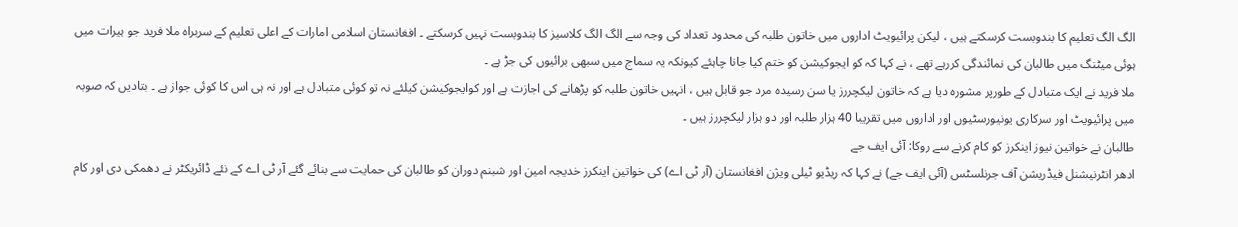الگ الگ تعلیم کا بندوبست کرسکتے ہیں ، لیکن پرائیویٹ اداروں میں خاتون طلبہ کی محدود تعداد کی وجہ سے الگ الگ کلاسیز کا بندوبست نہیں کرسکتے ۔ افغانستان اسلامی امارات کے اعلی تعلیم کے سربراہ ملا فرید جو ہیرات میں ہوئی میٹنگ میں طالبان کی نمائندگی کررہے تھے ، نے کہا کہ کو ایجوکیشن کو ختم کیا جانا چاہئے کیونکہ یہ سماج میں سبھی برائیوں کی جڑ ہے ۔
ملا فرید نے ایک متبادل کے طورپر مشورہ دیا ہے کہ خاتون لیکچررز یا سن رسیدہ مرد جو قابل ہیں ، انہیں خاتون طلبہ کو پڑھانے کی اجازت ہے اور کوایجوکیشن کیلئے نہ تو کوئی متبادل ہے اور نہ ہی اس کا کوئی جواز ہے ۔ بتادیں کہ صوبہ میں پرائیویٹ اور سرکاری یونیورسٹیوں اور اداروں میں تقریبا 40 ہزار طلبہ اور دو ہزار لیکچررز ہیں ۔
طالبان نے خواتین نیوز اینکرز کو کام کرنے سے روکا: آئی ایف جے
ادھر انٹرنیشنل فیڈریشن آف جرنلسٹس (آئی ایف جے) نے کہا کہ ریڈیو ٹیلی ویژن افغانستان (آر ٹی اے) کی خواتین اینکرز خدیجہ امین اور شبنم دوران کو طالبان کی حمایت سے بنائے گئے آر ٹی اے کے نئے ڈائریکٹر نے دھمکی دی اور کام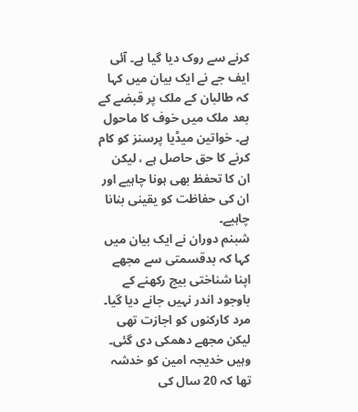کرنے سے روک دیا گیا ہے۔ آئی ایف جے نے ایک بیان میں کہا کہ طالبان کے ملک پر قبضے کے بعد ملک میں خوف کا ماحول ہے۔ خواتین میڈیا پرسنز کو کام کرنے کا حق حاصل ہے ، لیکن ان کا تحفظ بھی ہونا چاہیے اور ان کی حفاظت کو یقینی بنانا چاہیے۔
شبنم دوران نے ایک بیان میں کہا کہ بدقسمتی سے مجھے اپنا شناختی بیج رکھنے کے باوجود اندر نہیں جانے دیا گیا۔ مرد کارکنوں کو اجازت تھی لیکن مجھے دھمکی دی گئی۔ وہیں خدیجہ امین کو خدشہ تھا کہ 20 سال کی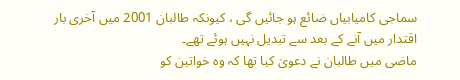سماجی کامیابیاں ضائع ہو جائیں گی ، کیونکہ طالبان 2001 میں آخری بار اقتدار میں آنے کے بعد سے تبدیل نہیں ہوئے تھے۔
ماضی میں طالبان نے دعویٰ کیا تھا کہ وہ خواتین کو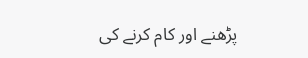پڑھنے اور کام کرنے کی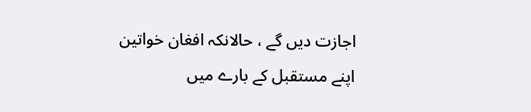اجازت دیں گے ، حالانکہ افغان خواتین اپنے مستقبل کے بارے میں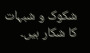شکوک و شبہات کا شکار ہیں۔